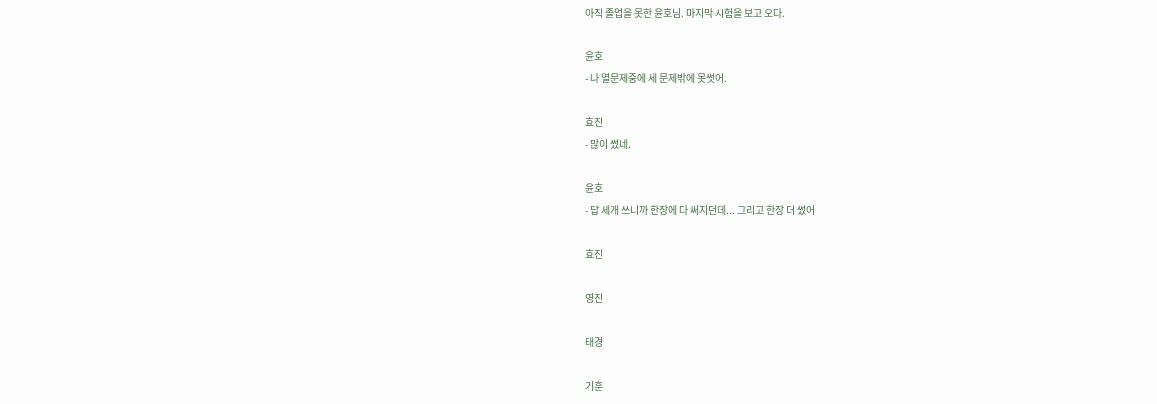아직 졸업을 못한 윤호님. 마지막 시험을 보고 오다.

윤호
- 나 열문제중에 세 문제밖에 못썻어.

효진
- 많이 썼네.

윤호
- 답 세개 쓰니까 한장에 다 써지던데... 그리고 한장 더 썼어

효진

영진

태경

기훈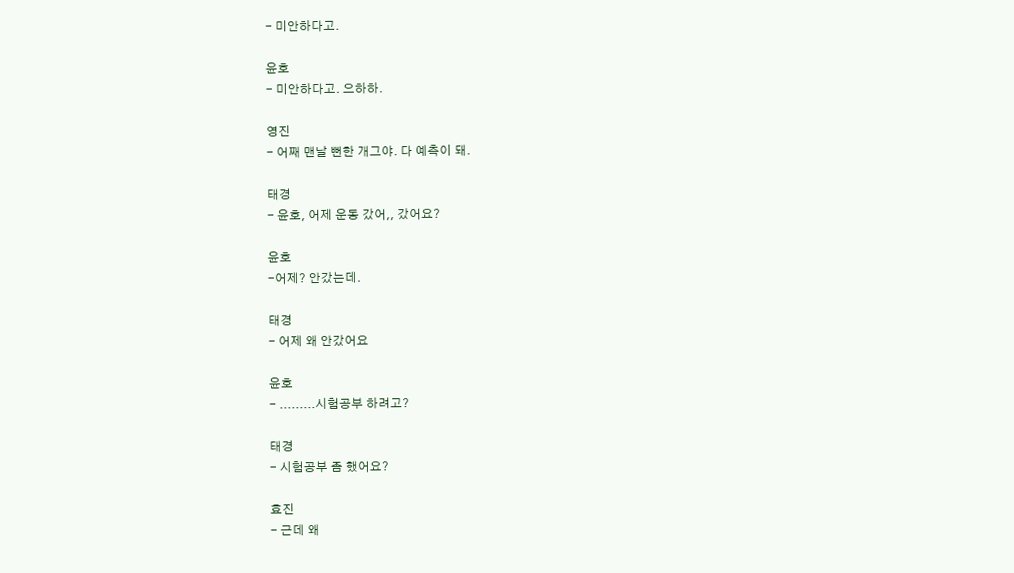- 미안하다고.

윤호
- 미안하다고. 으하하.

영진
- 어째 맨날 뻔한 개그야. 다 예측이 돼.

태경
- 윤호, 어제 운동 갔어,, 갔어요?

윤호
-어제? 안갔는데.

태경
- 어제 왜 안갔어요

윤호
- .........시험공부 하려고?

태경
- 시험공부 좀 했어요?

효진
- 근데 왜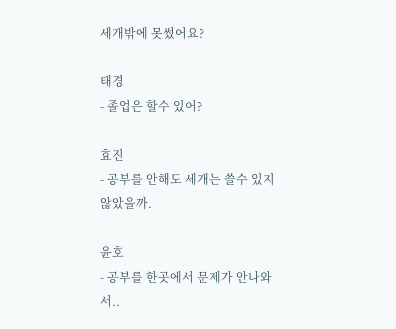세개밖에 못썼어요?

태경
- 졸업은 할수 있어?

효진
- 공부를 안해도 세개는 쓸수 있지 않았을까.

윤호
- 공부를 한곳에서 문제가 안나와서..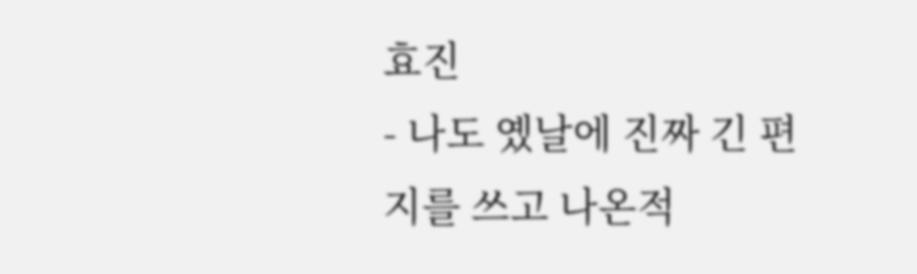효진
- 나도 옜날에 진짜 긴 편지를 쓰고 나온적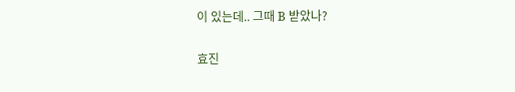이 있는데.. 그때 B 받았나?

효진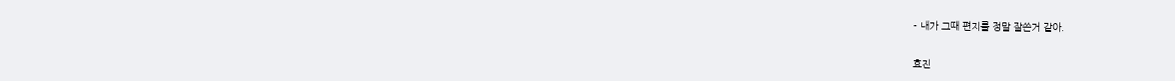- 내가 그때 편지를 정말 잘쓴거 같아.

효진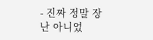- 진짜 정말 장난 아니었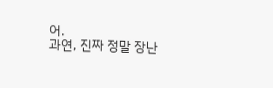어.
과연, 진짜 정말 장난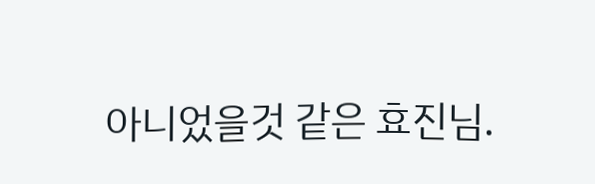아니었을것 같은 효진님.